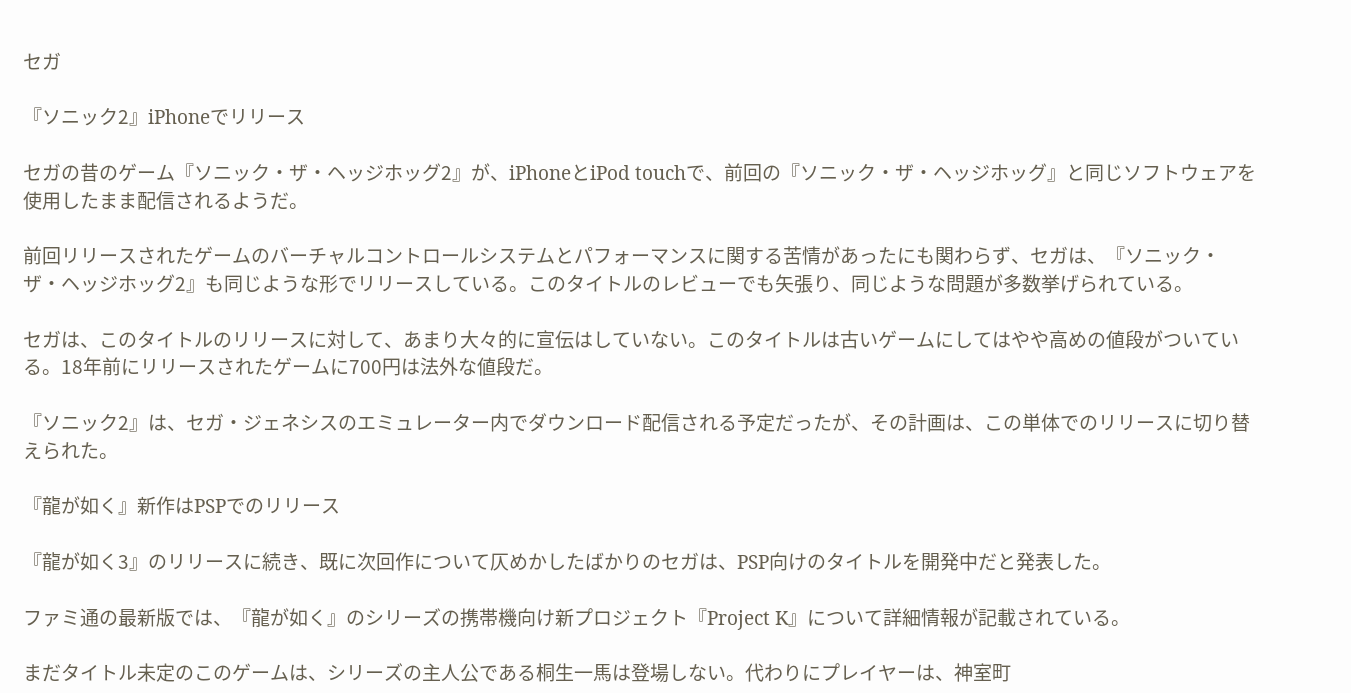セガ

『ソニック2』iPhoneでリリース

セガの昔のゲーム『ソニック・ザ・ヘッジホッグ2』が、iPhoneとiPod touchで、前回の『ソニック・ザ・ヘッジホッグ』と同じソフトウェアを使用したまま配信されるようだ。

前回リリースされたゲームのバーチャルコントロールシステムとパフォーマンスに関する苦情があったにも関わらず、セガは、『ソニック・ザ・ヘッジホッグ2』も同じような形でリリースしている。このタイトルのレビューでも矢張り、同じような問題が多数挙げられている。

セガは、このタイトルのリリースに対して、あまり大々的に宣伝はしていない。このタイトルは古いゲームにしてはやや高めの値段がついている。18年前にリリースされたゲームに700円は法外な値段だ。

『ソニック2』は、セガ・ジェネシスのエミュレーター内でダウンロード配信される予定だったが、その計画は、この単体でのリリースに切り替えられた。

『龍が如く』新作はPSPでのリリース

『龍が如く3』のリリースに続き、既に次回作について仄めかしたばかりのセガは、PSP向けのタイトルを開発中だと発表した。

ファミ通の最新版では、『龍が如く』のシリーズの携帯機向け新プロジェクト『Project K』について詳細情報が記載されている。

まだタイトル未定のこのゲームは、シリーズの主人公である桐生一馬は登場しない。代わりにプレイヤーは、神室町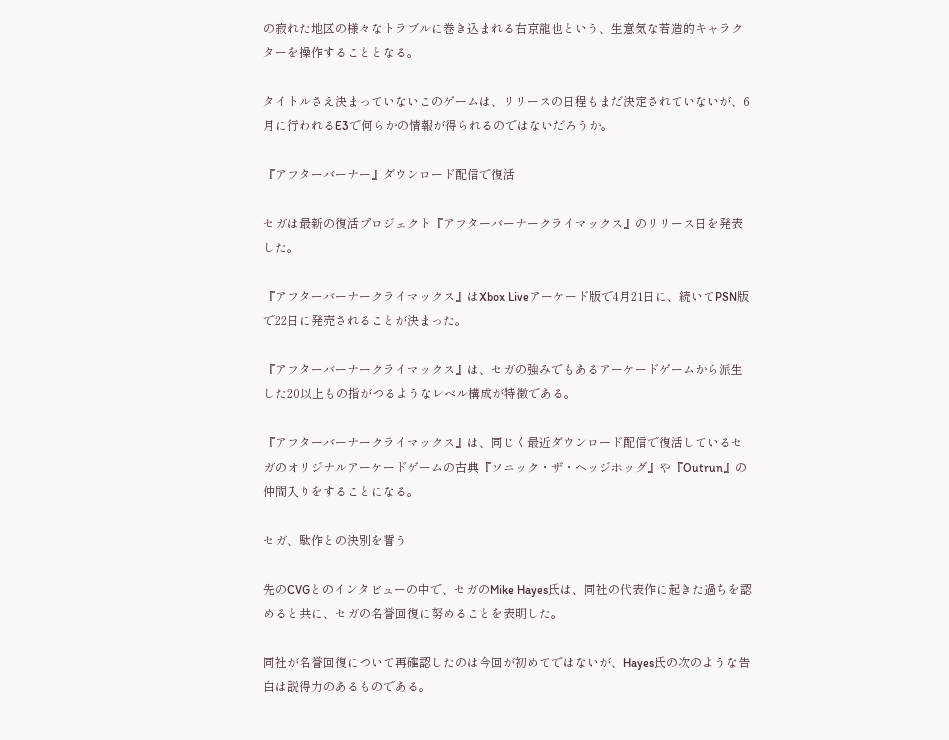の寂れた地区の様々なトラブルに巻き込まれる右京龍也という、生意気な若造的キャラクターを操作することとなる。

タイトルさえ決まっていないこのゲームは、リリースの日程もまだ決定されていないが、6月に行われるE3で何らかの情報が得られるのではないだろうか。

『アフターバーナー』ダウンロード配信で復活

セガは最新の復活プロジェクト『アフターバーナークライマックス』のリリース日を発表した。

『アフターバーナークライマックス』はXbox Liveアーケード版で4月21日に、続いてPSN版で22日に発売されることが決まった。

『アフターバーナークライマックス』は、セガの強みでもあるアーケードゲームから派生した20以上もの指がつるようなレベル構成が特徴である。

『アフターバーナークライマックス』は、同じく最近ダウンロード配信で復活しているセガのオリジナルアーケードゲームの古典『ソニック・ザ・ヘッジホッグ』や『Outrun』の仲間入りをすることになる。

セガ、駄作との決別を誓う

先のCVGとのインタビューの中で、セガのMike Hayes氏は、同社の代表作に起きた過ちを認めると共に、セガの名誉回復に努めることを表明した。

同社が名誉回復について再確認したのは今回が初めてではないが、Hayes氏の次のような告白は説得力のあるものである。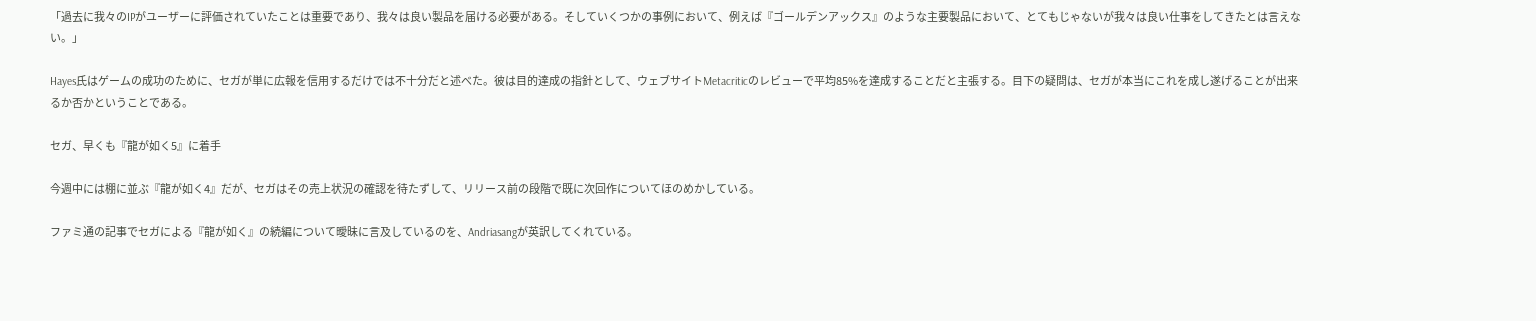「過去に我々のIPがユーザーに評価されていたことは重要であり、我々は良い製品を届ける必要がある。そしていくつかの事例において、例えば『ゴールデンアックス』のような主要製品において、とてもじゃないが我々は良い仕事をしてきたとは言えない。」

Hayes氏はゲームの成功のために、セガが単に広報を信用するだけでは不十分だと述べた。彼は目的達成の指針として、ウェブサイトMetacriticのレビューで平均85%を達成することだと主張する。目下の疑問は、セガが本当にこれを成し遂げることが出来るか否かということである。

セガ、早くも『龍が如く5』に着手

今週中には棚に並ぶ『龍が如く4』だが、セガはその売上状況の確認を待たずして、リリース前の段階で既に次回作についてほのめかしている。

ファミ通の記事でセガによる『龍が如く』の続編について曖昧に言及しているのを、Andriasangが英訳してくれている。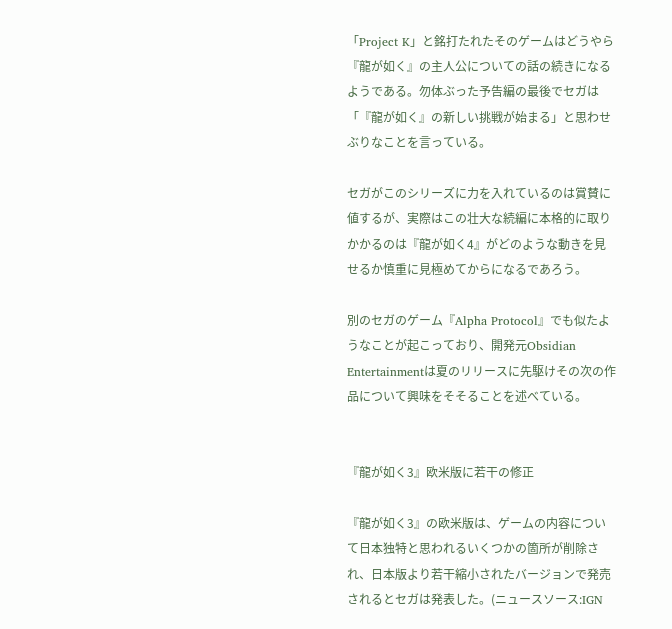「Project K」と銘打たれたそのゲームはどうやら『龍が如く』の主人公についての話の続きになるようである。勿体ぶった予告編の最後でセガは「『龍が如く』の新しい挑戦が始まる」と思わせぶりなことを言っている。

セガがこのシリーズに力を入れているのは賞賛に値するが、実際はこの壮大な続編に本格的に取りかかるのは『龍が如く4』がどのような動きを見せるか慎重に見極めてからになるであろう。

別のセガのゲーム『Alpha Protocol』でも似たようなことが起こっており、開発元Obsidian Entertainmentは夏のリリースに先駆けその次の作品について興味をそそることを述べている。


『龍が如く3』欧米版に若干の修正

『龍が如く3』の欧米版は、ゲームの内容について日本独特と思われるいくつかの箇所が削除され、日本版より若干縮小されたバージョンで発売されるとセガは発表した。(ニュースソース:IGN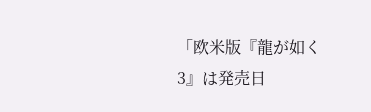「欧米版『龍が如く3』は発売日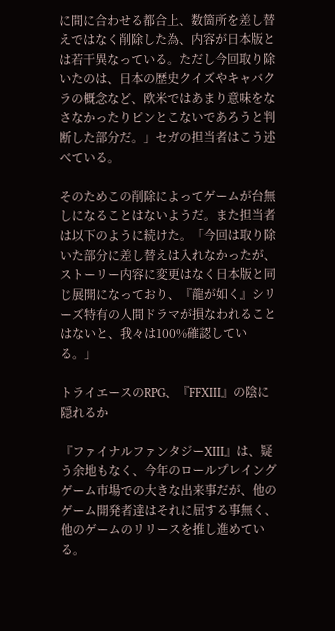に間に合わせる都合上、数箇所を差し替えではなく削除した為、内容が日本版とは若干異なっている。ただし今回取り除いたのは、日本の歴史クイズやキャバクラの概念など、欧米ではあまり意味をなさなかったりピンとこないであろうと判断した部分だ。」セガの担当者はこう述べている。

そのためこの削除によってゲームが台無しになることはないようだ。また担当者は以下のように続けた。「今回は取り除いた部分に差し替えは入れなかったが、ストーリー内容に変更はなく日本版と同じ展開になっており、『龍が如く』シリーズ特有の人間ドラマが損なわれることはないと、我々は100%確認している。」

トライエースのRPG、『FFXIII』の陰に隠れるか

『ファイナルファンタジーXIII』は、疑う余地もなく、今年のロールプレイングゲーム市場での大きな出来事だが、他のゲーム開発者達はそれに屈する事無く、他のゲームのリリースを推し進めている。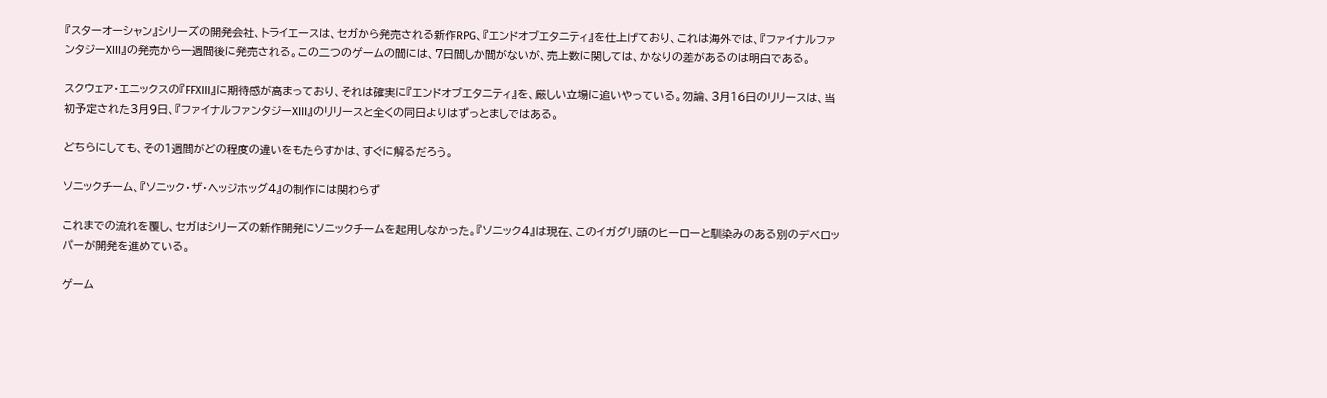『スターオーシャン』シリーズの開発会社、トライエースは、セガから発売される新作RPG、『エンドオブエタニティ』を仕上げており、これは海外では、『ファイナルファンタジーXIII』の発売から一週間後に発売される。この二つのゲームの間には、7日間しか間がないが、売上数に関しては、かなりの差があるのは明白である。

スクウェア・エニックスの『FFXIII』に期待感が高まっており、それは確実に『エンドオブエタニティ』を、厳しい立場に追いやっている。勿論、3月16日のリリースは、当初予定された3月9日、『ファイナルファンタジーXIII』のリリースと全くの同日よりはずっとましではある。

どちらにしても、その1週間がどの程度の違いをもたらすかは、すぐに解るだろう。

ソニックチーム、『ソニック・ザ・ヘッジホッグ4』の制作には関わらず

これまでの流れを覆し、セガはシリーズの新作開発にソニックチームを起用しなかった。『ソニック4』は現在、このイガグリ頭のヒーローと馴染みのある別のデベロッパーが開発を進めている。

ゲーム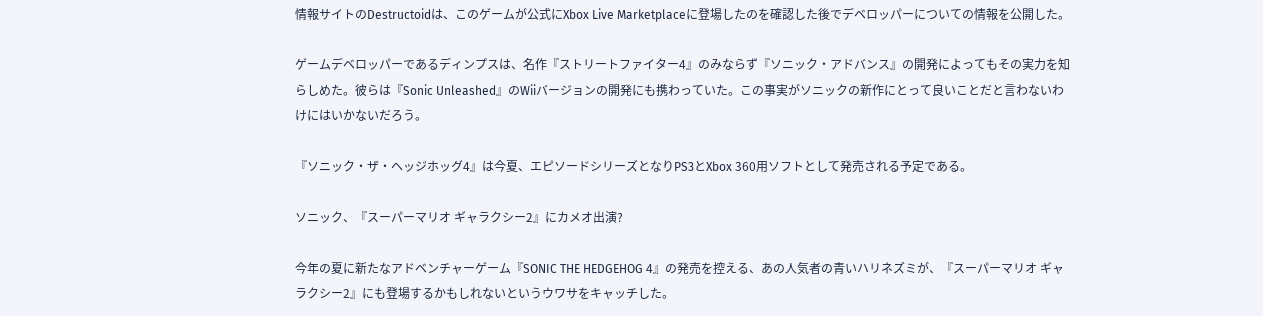情報サイトのDestructoidは、このゲームが公式にXbox Live Marketplaceに登場したのを確認した後でデベロッパーについての情報を公開した。

ゲームデベロッパーであるディンプスは、名作『ストリートファイター4』のみならず『ソニック・アドバンス』の開発によってもその実力を知らしめた。彼らは『Sonic Unleashed』のWiiバージョンの開発にも携わっていた。この事実がソニックの新作にとって良いことだと言わないわけにはいかないだろう。

『ソニック・ザ・ヘッジホッグ4』は今夏、エピソードシリーズとなりPS3とXbox 360用ソフトとして発売される予定である。

ソニック、『スーパーマリオ ギャラクシー2』にカメオ出演?

今年の夏に新たなアドベンチャーゲーム『SONIC THE HEDGEHOG 4』の発売を控える、あの人気者の青いハリネズミが、『スーパーマリオ ギャラクシー2』にも登場するかもしれないというウワサをキャッチした。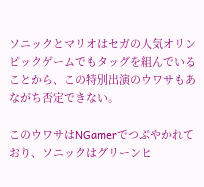ソニックとマリオはセガの人気オリンピックゲームでもタッグを組んでいることから、この特別出演のウワサもあながち否定できない。

このウワサはNGamerでつぶやかれており、ソニックはグリーンヒ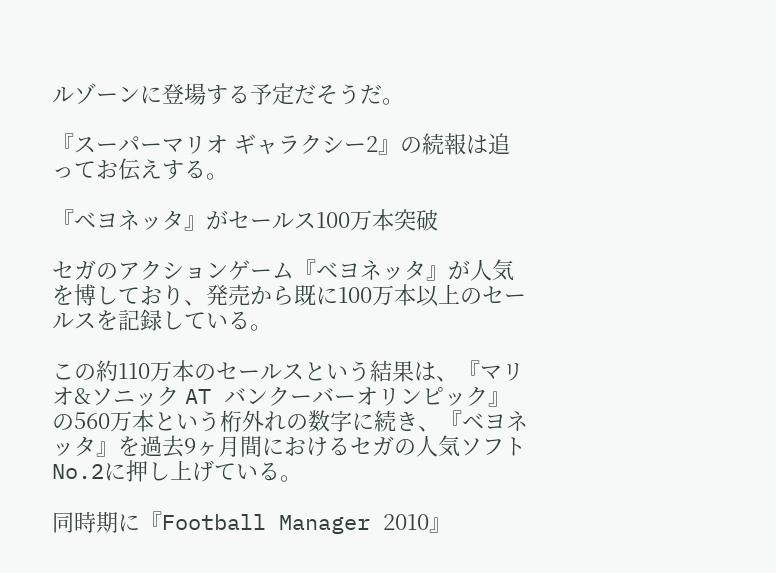ルゾーンに登場する予定だそうだ。

『スーパーマリオ ギャラクシー2』の続報は追ってお伝えする。

『ベヨネッタ』がセールス100万本突破

セガのアクションゲーム『ベヨネッタ』が人気を博しており、発売から既に100万本以上のセールスを記録している。

この約110万本のセールスという結果は、『マリオ&ソニック AT バンクーバーオリンピック』の560万本という桁外れの数字に続き、『ベヨネッタ』を過去9ヶ月間におけるセガの人気ソフトNo.2に押し上げている。

同時期に『Football Manager 2010』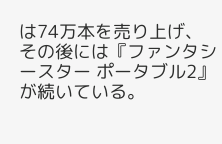は74万本を売り上げ、その後には『ファンタシースター ポータブル2』が続いている。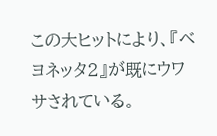この大ヒットにより、『ベヨネッタ2』が既にウワサされている。